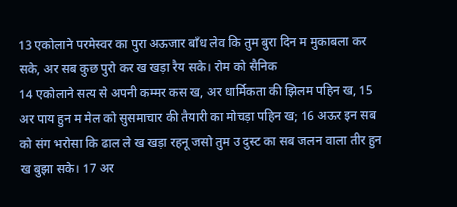13 एकोलाने परमेस्वर का पुरा अऊजार बाँध लेव कि तुम बुरा दिन म मुकाबला कर सके, अर सब कुछ पुरो कर ख खड़ा रैय सके। रोम को सैनिक
14 एकोलाने सत्य से अपनी कम्मर कस ख, अर धार्मिकता की झिलम पहिन ख, 15 अर पाय हुन म मेल को सुसमाचार की तैयारी का मोचड़ा पहिन ख; 16 अऊर इन सब को संग भरोसा कि ढाल ले ख खड़ा रहनू जसो तुम उ दुस्ट का सब जलन वाला तीर हुन ख बुझा सके। 17 अर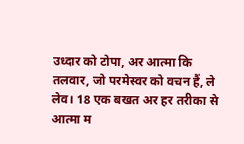उध्दार को टोपा, अर आत्मा कि तलवार, जो परमेस्वर को वचन हैं, ले लेव। 18 एक बखत अर हर तरीका से आत्मा म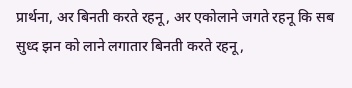प्रार्थना, अर बिनती करते रहनू, अर एकोलाने जगते रहनू कि सब सुध्द झन को लाने लगातार बिनती करते रहनू,